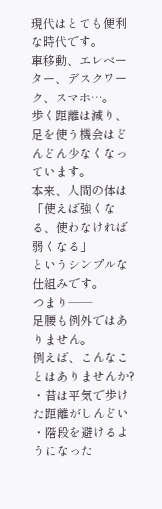現代はとても便利な時代です。
車移動、エレベーター、デスクワーク、スマホ…。
歩く距離は減り、足を使う機会はどんどん少なくなっています。
本来、人間の体は
「使えば強くなる、使わなければ弱くなる」
というシンプルな仕組みです。
つまり——
足腰も例外ではありません。
例えば、こんなことはありませんか?
・昔は平気で歩けた距離がしんどい
・階段を避けるようになった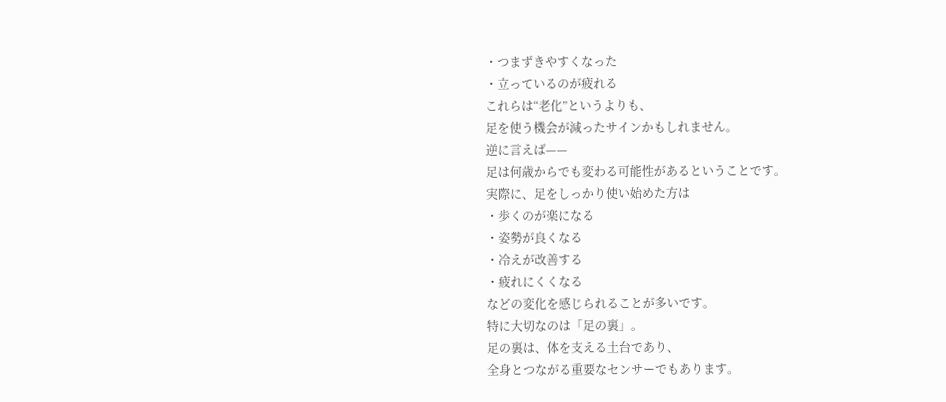・つまずきやすくなった
・立っているのが疲れる
これらは“老化”というよりも、
足を使う機会が減ったサインかもしれません。
逆に言えば——
足は何歳からでも変わる可能性があるということです。
実際に、足をしっかり使い始めた方は
・歩くのが楽になる
・姿勢が良くなる
・冷えが改善する
・疲れにくくなる
などの変化を感じられることが多いです。
特に大切なのは「足の裏」。
足の裏は、体を支える土台であり、
全身とつながる重要なセンサーでもあります。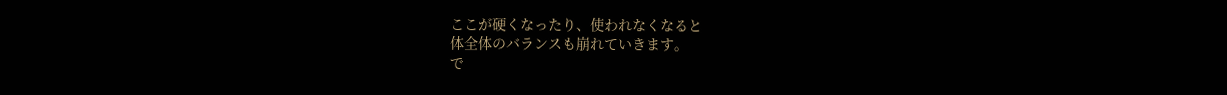ここが硬くなったり、使われなくなると
体全体のバランスも崩れていきます。
で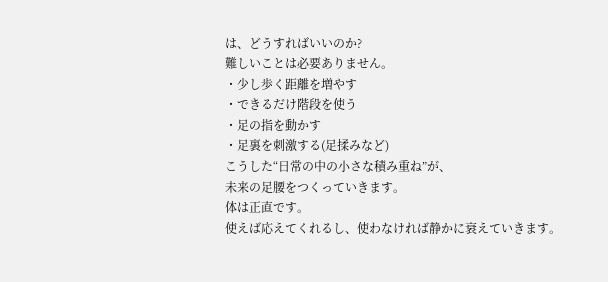は、どうすればいいのか?
難しいことは必要ありません。
・少し歩く距離を増やす
・できるだけ階段を使う
・足の指を動かす
・足裏を刺激する(足揉みなど)
こうした“日常の中の小さな積み重ね”が、
未来の足腰をつくっていきます。
体は正直です。
使えば応えてくれるし、使わなければ静かに衰えていきます。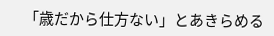「歳だから仕方ない」とあきらめる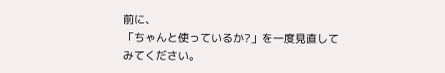前に、
「ちゃんと使っているか?」を一度見直してみてください。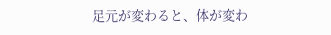足元が変わると、体が変わ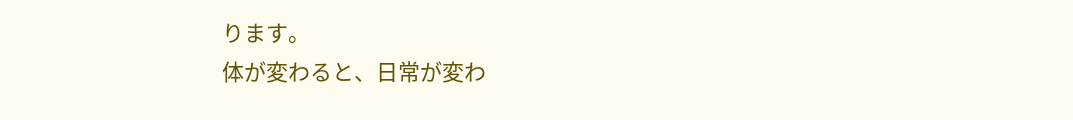ります。
体が変わると、日常が変わ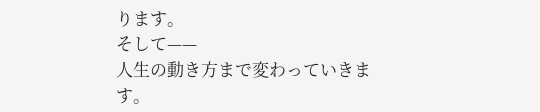ります。
そして——
人生の動き方まで変わっていきます。